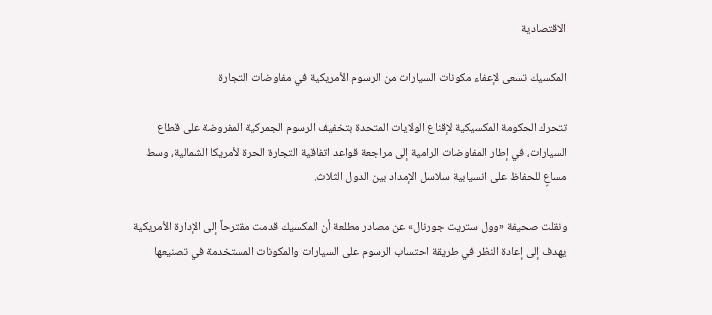الاقتصادية

المكسيك تسعى لإعفاء مكونات السيارات من الرسوم الأمريكية في مفاوضات التجارة

تتحرك الحكومة المكسيكية لإقناع الولايات المتحدة بتخفيف الرسوم الجمركية المفروضة على قطاع السيارات، في إطار المفاوضات الرامية إلى مراجعة قواعد اتفاقية التجارة الحرة لأمريكا الشمالية، وسط مساعٍ للحفاظ على انسيابية سلاسل الإمداد بين الدول الثلاث.

ونقلت صحيفة «وول ستريت جورنال» عن مصادر مطلعة أن المكسيك قدمت مقترحاً إلى الإدارة الأمريكية يهدف إلى إعادة النظر في طريقة احتساب الرسوم على السيارات والمكونات المستخدمة في تصنيعها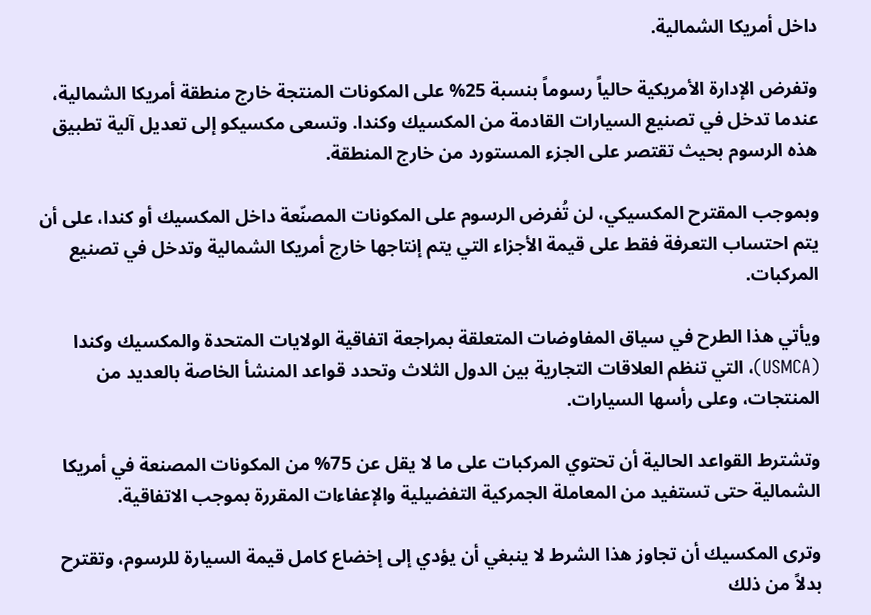داخل أمريكا الشمالية.

وتفرض الإدارة الأمريكية حالياً رسوماً بنسبة 25% على المكونات المنتجة خارج منطقة أمريكا الشمالية، عندما تدخل في تصنيع السيارات القادمة من المكسيك وكندا. وتسعى مكسيكو إلى تعديل آلية تطبيق هذه الرسوم بحيث تقتصر على الجزء المستورد من خارج المنطقة.

وبموجب المقترح المكسيكي، لن تُفرض الرسوم على المكونات المصنّعة داخل المكسيك أو كندا، على أن يتم احتساب التعرفة فقط على قيمة الأجزاء التي يتم إنتاجها خارج أمريكا الشمالية وتدخل في تصنيع المركبات.

ويأتي هذا الطرح في سياق المفاوضات المتعلقة بمراجعة اتفاقية الولايات المتحدة والمكسيك وكندا (USMCA)، التي تنظم العلاقات التجارية بين الدول الثلاث وتحدد قواعد المنشأ الخاصة بالعديد من المنتجات، وعلى رأسها السيارات.

وتشترط القواعد الحالية أن تحتوي المركبات على ما لا يقل عن 75% من المكونات المصنعة في أمريكا الشمالية حتى تستفيد من المعاملة الجمركية التفضيلية والإعفاءات المقررة بموجب الاتفاقية.

وترى المكسيك أن تجاوز هذا الشرط لا ينبغي أن يؤدي إلى إخضاع كامل قيمة السيارة للرسوم، وتقترح بدلاً من ذلك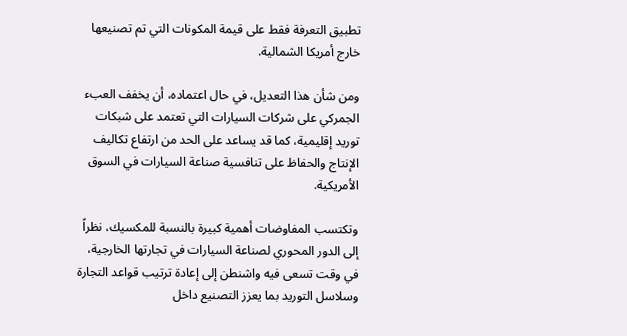تطبيق التعرفة فقط على قيمة المكونات التي تم تصنيعها خارج أمريكا الشمالية.

ومن شأن هذا التعديل، في حال اعتماده، أن يخفف العبء الجمركي على شركات السيارات التي تعتمد على شبكات توريد إقليمية، كما قد يساعد على الحد من ارتفاع تكاليف الإنتاج والحفاظ على تنافسية صناعة السيارات في السوق الأمريكية.

وتكتسب المفاوضات أهمية كبيرة بالنسبة للمكسيك، نظراً إلى الدور المحوري لصناعة السيارات في تجارتها الخارجية، في وقت تسعى فيه واشنطن إلى إعادة ترتيب قواعد التجارة وسلاسل التوريد بما يعزز التصنيع داخل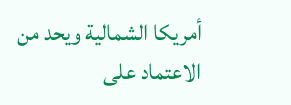أمريكا الشمالية ويحد من الاعتماد على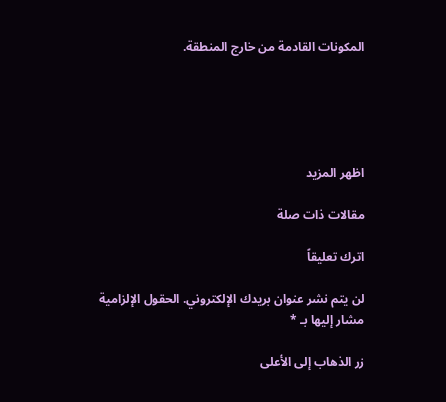المكونات القادمة من خارج المنطقة.





اظهر المزيد

مقالات ذات صلة

اترك تعليقاً

لن يتم نشر عنوان بريدك الإلكتروني. الحقول الإلزامية مشار إليها بـ *

زر الذهاب إلى الأعلى